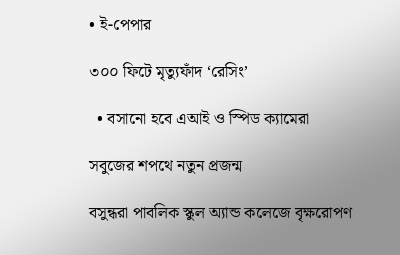• ই-পেপার

৩০০ ফিটে মৃত্যুফাঁদ ‘রেসিং’

  • বসানো হবে এআই ও স্পিড ক্যামেরা

সবুজের শপথে নতুন প্রজন্ম

বসুন্ধরা পাবলিক স্কুল অ্যান্ড কলেজে বৃক্ষরোপণ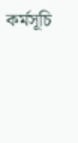কর্মসূচি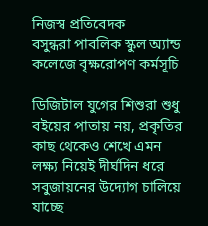নিজস্ব প্রতিবেদক
বসুন্ধরা পাবলিক স্কুল অ্যান্ড কলেজে বৃক্ষরোপণ কর্মসূচি

ডিজিটাল যুগের শিশুরা শুধু বইয়ের পাতায় নয়, প্রকৃতির কাছ থেকেও শেখে এমন লক্ষ্য নিয়েই দীর্ঘদিন ধরে সবুজায়নের উদ্যোগ চালিয়ে যাচ্ছে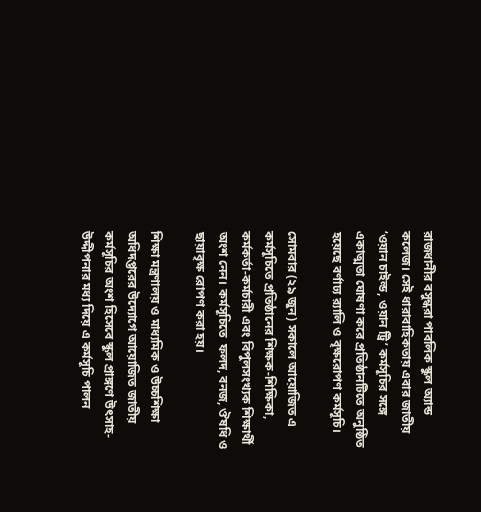রাজধানীর বসুন্ধরা পাবলিক স্কুল অ্যান্ড কলেজ। সেই ধারাবাহিকতায় এবার জাতীয় ‘ওয়ান চাইল্ড, ওয়ান ট্রি’ কর্মসূচির সঙ্গে একাত্মতা ঘোষণা করে প্রতিষ্ঠানটিতে অনুষ্ঠিত হয়েছে বর্ণাঢ্য র‌্যালি ও বৃক্ষরোপণ কর্মসূচি।

সোমবার (২৯ জুন) সকালে আয়োজিত এ কর্মসূচিতে প্রতিষ্ঠানের শিক্ষক-শিক্ষিকা, কর্মকর্তা-কর্মচারী এবং বিপুলসংখ্যক শিক্ষার্থী অংশ নেন। কর্মসূচিতে  ফলদ, বনজ, ঔষধি ও ছায়াবৃক্ষ রোপণ করা হয়।

শিক্ষা মন্ত্রণালয় ও মাধ্যমিক ও উচ্চশিক্ষা অধিদপ্তরের উদ্যোগে আয়োজিত জাতীয় কর্মসূচির অংশ হিসেবে স্কুল প্রাঙ্গণে উৎসাহ-উদ্দীপনার মধ্য দিয়ে এ কর্মসূচি পালন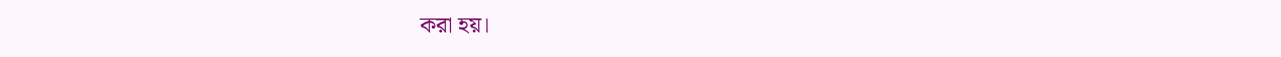করা হয়।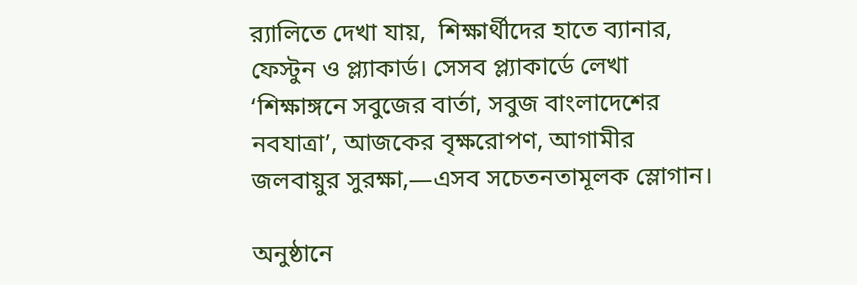র‌্যালিতে দেখা যায়,  শিক্ষার্থীদের হাতে ব্যানার, ফেস্টুন ও প্ল্যাকার্ড। সেসব প্ল্যাকার্ডে লেখা ‘শিক্ষাঙ্গনে সবুজের বার্তা, সবুজ বাংলাদেশের নবযাত্রা’, আজকের বৃক্ষরোপণ, আগামীর জলবায়ুর সুরক্ষা,—এসব সচেতনতামূলক স্লোগান।

অনুষ্ঠানে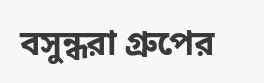বসুন্ধরা গ্রুপের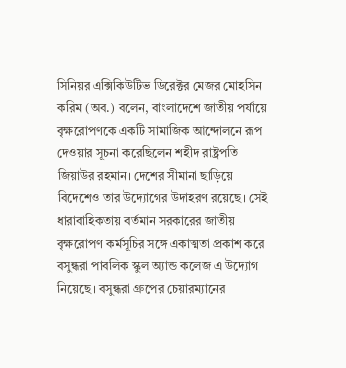সিনিয়র এক্সিকিউটিভ ডিরেক্টর মেজর মোহসিন করিম (অব.) বলেন, বাংলাদেশে জাতীয় পর্যায়ে বৃক্ষরোপণকে একটি সামাজিক আন্দোলনে রূপ দেওয়ার সূচনা করেছিলেন শহীদ রাষ্ট্রপতি জিয়াউর রহমান। দেশের সীমানা ছাড়িয়ে বিদেশেও তার উদ্যোগের উদাহরণ রয়েছে। সেই ধারাবাহিকতায় বর্তমান সরকারের জাতীয় বৃক্ষরোপণ কর্মসূচির সঙ্গে একাত্মতা প্রকাশ করে বসুন্ধরা পাবলিক স্কুল অ্যান্ড কলেজ এ উদ্যোগ নিয়েছে। বসুন্ধরা গ্রুপের চেয়ারম্যানের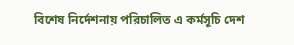বিশেষ নির্দেশনায় পরিচালিত এ কর্মসূচি দেশ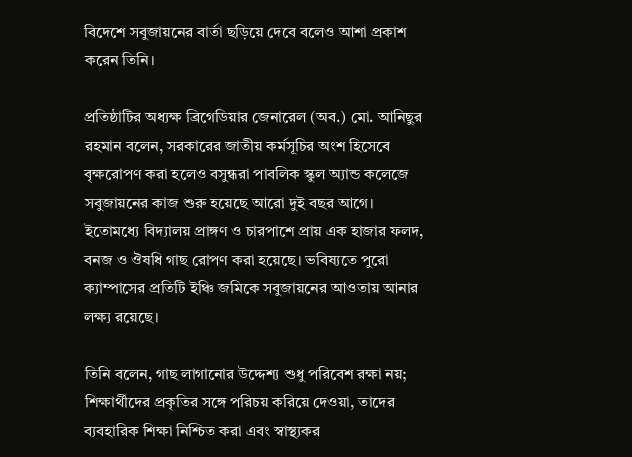বিদেশে সবুজায়নের বার্তা ছড়িয়ে দেবে বলেও আশা প্রকাশ করেন তিনি।

প্রতিষ্ঠাটির অধ্যক্ষ ব্রিগেডিয়ার জেনারেল (অব.) মো. আনিছুর রহমান বলেন, সরকারের জাতীয় কর্মসূচির অংশ হিসেবে বৃক্ষরোপণ করা হলেও বসুন্ধরা পাবলিক স্কুল অ্যান্ড কলেজে সবুজায়নের কাজ শুরু হয়েছে আরো দুই বছর আগে। ইতোমধ্যে বিদ্যালয় প্রাঙ্গণ ও চারপাশে প্রায় এক হাজার ফলদ, বনজ ও ঔষধি গাছ রোপণ করা হয়েছে। ভবিষ্যতে পুরো ক্যাম্পাসের প্রতিটি ইঞ্চি জমিকে সবুজায়নের আওতায় আনার লক্ষ্য রয়েছে।

তিনি বলেন, গাছ লাগানোর উদ্দেশ্য শুধু পরিবেশ রক্ষা নয়; শিক্ষার্থীদের প্রকৃতির সঙ্গে পরিচয় করিয়ে দেওয়া, তাদের ব্যবহারিক শিক্ষা নিশ্চিত করা এবং স্বাস্থ্যকর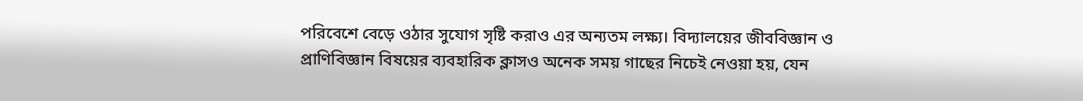পরিবেশে বেড়ে ওঠার সুযোগ সৃষ্টি করাও এর অন্যতম লক্ষ্য। বিদ্যালয়ের জীববিজ্ঞান ও প্রাণিবিজ্ঞান বিষয়ের ব্যবহারিক ক্লাসও অনেক সময় গাছের নিচেই নেওয়া হয়, যেন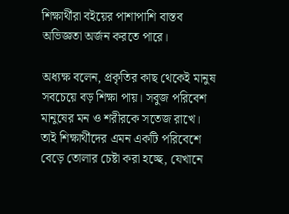শিক্ষার্থীরা বইয়ের পাশাপাশি বাস্তব অভিজ্ঞতা অর্জন করতে পারে।

অধ্যক্ষ বলেন, প্রকৃতির কাছ থেকেই মানুষ সবচেয়ে বড় শিক্ষা পায়। সবুজ পরিবেশ মানুষের মন ও শরীরকে সতেজ রাখে। তাই শিক্ষার্থীদের এমন একটি পরিবেশে বেড়ে তোলার চেষ্টা করা হচ্ছে, যেখানে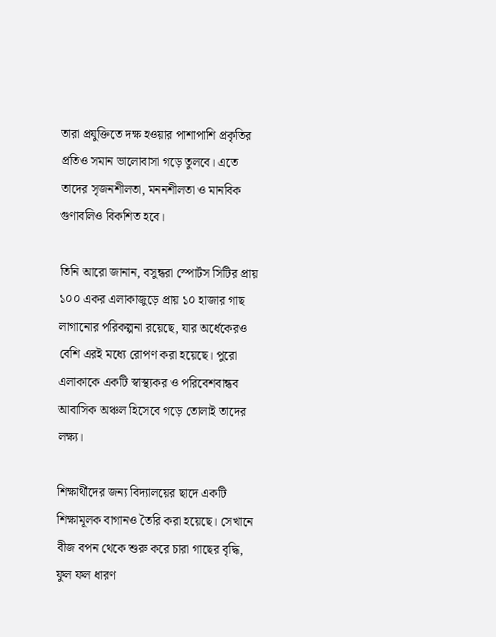তারা প্রযুক্তিতে দক্ষ হওয়ার পাশাপাশি প্রকৃতির প্রতিও সমান ভালোবাসা গড়ে তুলবে। এতে তাদের সৃজনশীলতা, মননশীলতা ও মানবিক গুণাবলিও বিকশিত হবে।

তিনি আরো জানান, বসুন্ধরা স্পোর্টস সিটির প্রায় ১০০ একর এলাকাজুড়ে প্রায় ১০ হাজার গাছ লাগানোর পরিকল্পনা রয়েছে, যার অর্ধেকেরও বেশি এরই মধ্যে রোপণ করা হয়েছে। পুরো এলাকাকে একটি স্বাস্থ্যকর ও পরিবেশবান্ধব আবাসিক অঞ্চল হিসেবে গড়ে তোলাই তাদের লক্ষ্য।

শিক্ষার্থীদের জন্য বিদ্যালয়ের ছাদে একটি শিক্ষামূলক বাগানও তৈরি করা হয়েছে। সেখানে বীজ বপন থেকে শুরু করে চারা গাছের বৃদ্ধি, ফুল ফল ধারণ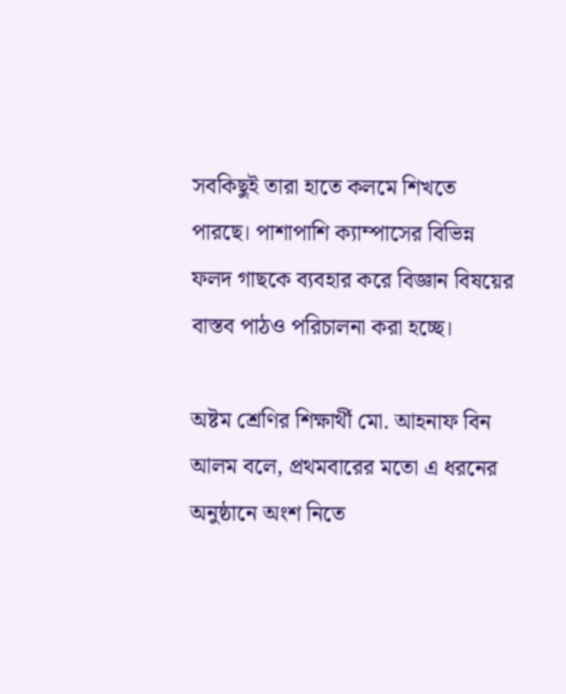সবকিছুই তারা হাতে কলমে শিখতে পারছে। পাশাপাশি ক্যাম্পাসের বিভিন্ন ফলদ গাছকে ব্যবহার করে বিজ্ঞান বিষয়ের বাস্তব পাঠও পরিচালনা করা হচ্ছে।

অষ্টম শ্রেণির শিক্ষার্থী মো. আহনাফ বিন আলম বলে, প্রথমবারের মতো এ ধরনের অনুষ্ঠানে অংশ নিতে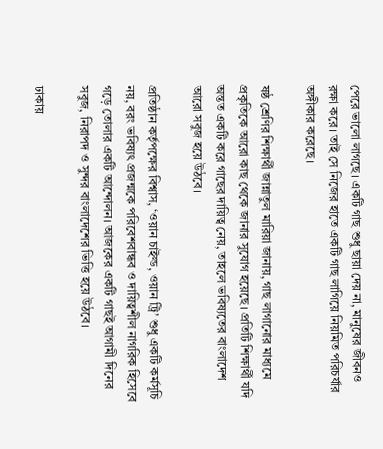পেরে ভালো লাগছে। একটি গাছ শুধু ছায়া দেয় না, মানুষের জীবনও রক্ষা করে। তাই সে নিজের হাতে একটি গাছ লাগিয়ে নিয়মিত পরিচর্যার অঙ্গীকার করেছে।

ষষ্ঠ শ্রেণির শিক্ষার্থী জান্নাতুল মারিয়া জানায়, গাছ লাগানোর মাধ্যমে প্রকৃতিকে আরো কাছ থেকে জানার সুযোগ হয়েছে। প্রতিটি শিক্ষার্থী যদি অন্তত একটি করে গাছের দায়িত্ব নেয়, তাহলে ভবিষ্যতের বাংলাদেশ আরো সবুজ হয়ে উঠবে।

প্রতিষ্ঠান কর্তৃপক্ষের বিশ্বাস, ‘ওয়ান চাইল্ড, ওয়ান ট্রি’ শুধু একটি কর্মসূচি নয়, বরং ভবিষ্যৎ প্রজন্মকে পরিবেশবান্ধব ও দায়িত্বশীল নাগরিক হিসেবে গড়ে তোলার একটি আন্দোলন। আজকের একটি গাছই আগামী দিনের সবুজ, নিরাপদ ও সুন্দর বাংলাদেশের ভিত্তি হয়ে উঠবে।

ঢাকায়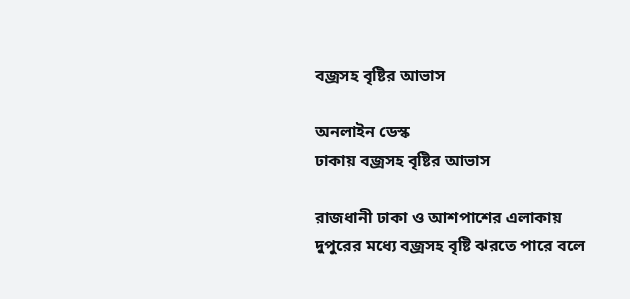বজ্রসহ বৃষ্টির আভাস

অনলাইন ডেস্ক
ঢাকায় বজ্রসহ বৃষ্টির আভাস

রাজধানী ঢাকা ও আশপাশের এলাকায় দুপুরের মধ্যে বজ্রসহ বৃষ্টি ঝরতে পারে বলে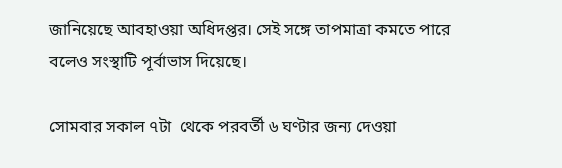জানিয়েছে আবহাওয়া অধিদপ্তর। সেই সঙ্গে তাপমাত্রা কমতে পারে বলেও সংস্থাটি পূর্বাভাস দিয়েছে।

সোমবার সকাল ৭টা  থেকে পরবর্তী ৬ ঘণ্টার জন্য দেওয়া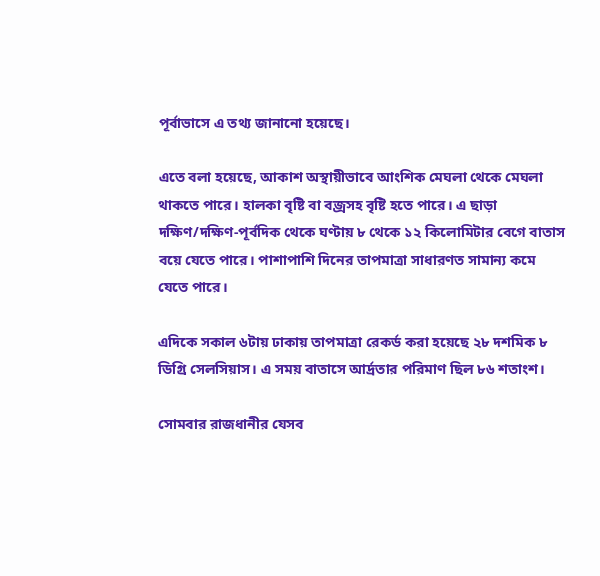পূর্বাভাসে এ তথ্য জানানো হয়েছে।

এতে বলা হয়েছে, আকাশ অস্থায়ীভাবে আংশিক মেঘলা থেকে মেঘলা থাকতে পারে। হালকা বৃষ্টি বা বজ্রসহ বৃষ্টি হতে পারে। এ ছাড়া দক্ষিণ/দক্ষিণ-পূর্বদিক থেকে ঘণ্টায় ৮ থেকে ১২ কিলোমিটার বেগে বাতাস বয়ে যেতে পারে। পাশাপাশি দিনের তাপমাত্রা সাধারণত সামান্য কমে যেতে পারে।

এদিকে সকাল ৬টায় ঢাকায় তাপমাত্রা রেকর্ড করা হয়েছে ২৮ দশমিক ৮ ডিগ্রি সেলসিয়াস। এ সময় বাতাসে আর্দ্রতার পরিমাণ ছিল ৮৬ শতাংশ।

সোমবার রাজধানীর যেসব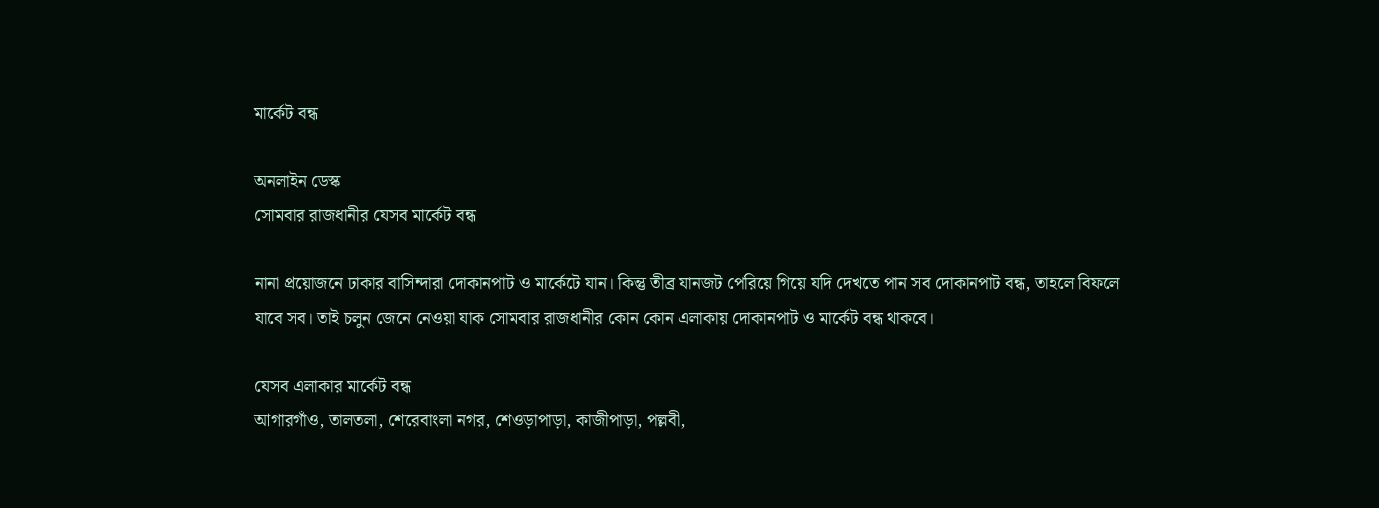মার্কেট বন্ধ

অনলাইন ডেস্ক
সোমবার রাজধানীর যেসব মার্কেট বন্ধ

নানা প্রয়োজনে ঢাকার বাসিন্দারা দোকানপাট ও মার্কেটে যান। কিন্তু তীব্র যানজট পেরিয়ে গিয়ে যদি দেখতে পান সব দোকানপাট বন্ধ, তাহলে বিফলে যাবে সব। তাই চলুন জেনে নেওয়া যাক সোমবার রাজধানীর কোন কোন এলাকায় দোকানপাট ও মার্কেট বন্ধ থাকবে।

যেসব এলাকার মার্কেট বন্ধ
আগারগাঁও, তালতলা, শেরেবাংলা নগর, শেওড়াপাড়া, কাজীপাড়া, পল্লবী,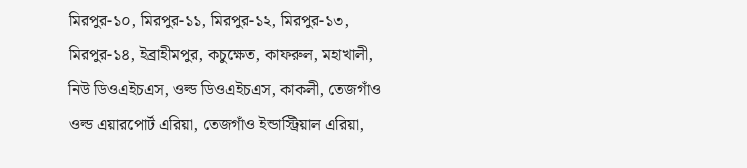মিরপুর-১০, মিরপুর-১১, মিরপুর-১২, মিরপুর-১৩, মিরপুর-১৪, ইব্রাহীমপুর, কচুক্ষেত, কাফরুল, মহাখালী, নিউ ডিওএইচএস, ওল্ড ডিওএইচএস, কাকলী, তেজগাঁও ওল্ড এয়ারপোর্ট এরিয়া, তেজগাঁও ইন্ডাস্ট্রিয়াল এরিয়া,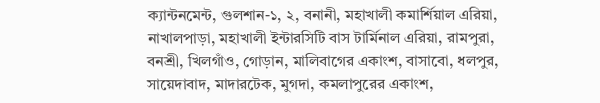ক্যান্টনমেন্ট, গুলশান-১, ২, বনানী, মহাখালী কমার্শিয়াল এরিয়া, নাখালপাড়া, মহাখালী ইন্টারসিটি বাস টার্মিনাল এরিয়া, রামপুরা, বনশ্রী, খিলগাঁও, গোড়ান, মালিবাগের একাংশ, বাসাবো, ধলপুর, সায়েদাবাদ, মাদারটেক, মুগদা, কমলাপুরের একাংশ,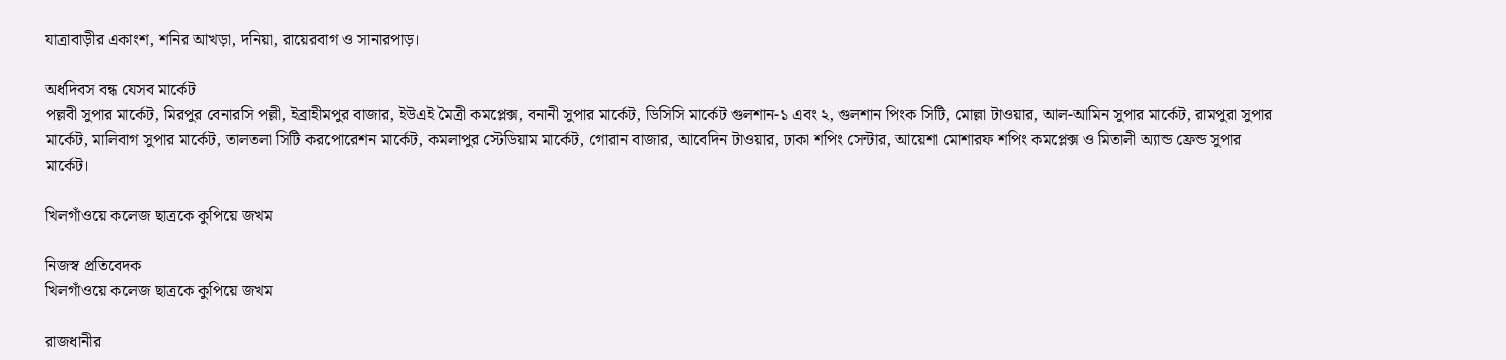যাত্রাবাড়ীর একাংশ, শনির আখড়া, দনিয়া, রায়েরবাগ ও সানারপাড়।

অর্ধদিবস বন্ধ যেসব মার্কেট
পল্লবী সুপার মার্কেট, মিরপুর বেনারসি পল্লী, ইব্রাহীমপুর বাজার, ইউএই মৈত্রী কমপ্লেক্স, বনানী সুপার মার্কেট, ডিসিসি মার্কেট গুলশান-১ এবং ২, গুলশান পিংক সিটি, মোল্লা টাওয়ার, আল-আমিন সুপার মার্কেট, রামপুরা সুপার মার্কেট, মালিবাগ সুপার মার্কেট, তালতলা সিটি করপোরেশন মার্কেট, কমলাপুর স্টেডিয়াম মার্কেট, গোরান বাজার, আবেদিন টাওয়ার, ঢাকা শপিং সেন্টার, আয়েশা মোশারফ শপিং কমপ্লেক্স ও মিতালী অ্যান্ড ফ্রেন্ড সুপার মার্কেট।

খিলগাঁওয়ে কলেজ ছাত্রকে কুপিয়ে জখম

নিজস্ব প্রতিবেদক
খিলগাঁওয়ে কলেজ ছাত্রকে কুপিয়ে জখম

রাজধানীর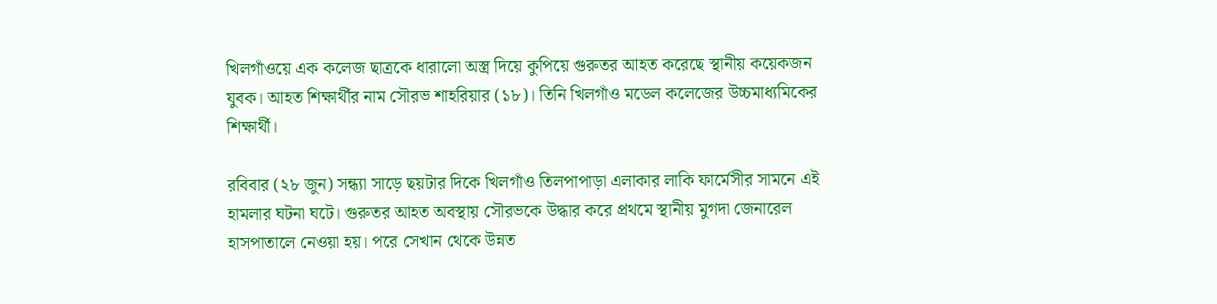খিলগাঁওয়ে এক কলেজ ছাত্রকে ধারালো অস্ত্র দিয়ে কুপিয়ে গুরুতর আহত করেছে স্থানীয় কয়েকজন যুবক। আহত শিক্ষার্থীর নাম সৌরভ শাহরিয়ার (১৮)। তিনি খিলগাঁও মডেল কলেজের উচ্চমাধ্যমিকের শিক্ষার্থী।

রবিবার (২৮ জুন) সন্ধ্যা সাড়ে ছয়টার দিকে খিলগাঁও তিলপাপাড়া এলাকার লাকি ফার্মেসীর সামনে এই হামলার ঘটনা ঘটে। গুরুতর আহত অবস্থায় সৌরভকে উদ্ধার করে প্রথমে স্থানীয় মুগদা জেনারেল হাসপাতালে নেওয়া হয়। পরে সেখান থেকে উন্নত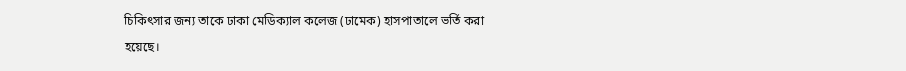চিকিৎসার জন্য তাকে ঢাকা মেডিক্যাল কলেজ (ঢামেক) হাসপাতালে ভর্তি করা হয়েছে।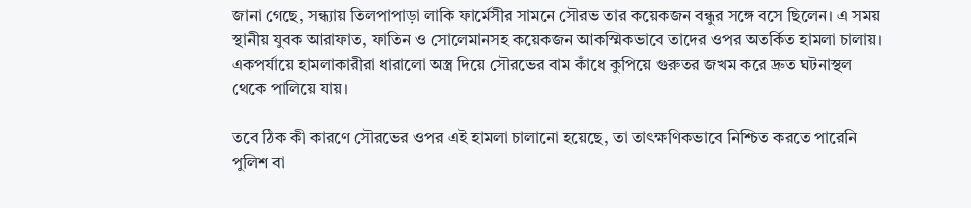জানা গেছে, সন্ধ্যায় তিলপাপাড়া লাকি ফার্মেসীর সামনে সৌরভ তার কয়েকজন বন্ধুর সঙ্গে বসে ছিলেন। এ সময় স্থানীয় যুবক আরাফাত, ফাতিন ও সোলেমানসহ কয়েকজন আকস্মিকভাবে তাদের ওপর অতর্কিত হামলা চালায়। একপর্যায়ে হামলাকারীরা ধারালো অস্ত্র দিয়ে সৌরভের বাম কাঁধে কুপিয়ে গুরুতর জখম করে দ্রুত ঘটনাস্থল থেকে পালিয়ে যায়।

তবে ঠিক কী কারণে সৌরভের ওপর এই হামলা চালানো হয়েছে, তা তাৎক্ষণিকভাবে নিশ্চিত করতে পারেনি পুলিশ বা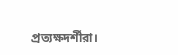প্রত্যক্ষদর্শীরা।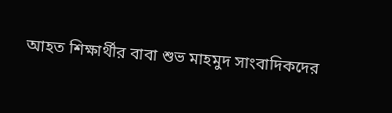আহত শিক্ষার্থীর বাবা শুভ মাহমুদ সাংবাদিকদের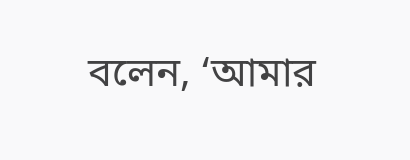বলেন, ‘আমার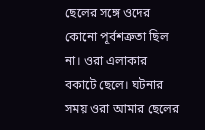ছেলের সঙ্গে ওদের কোনো পূর্বশত্রুতা ছিল না। ওরা এলাকার বকাটে ছেলে। ঘটনার সময় ওরা আমার ছেলের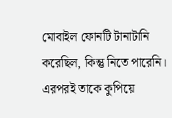মোবাইল ফোনটি টানাটানি করেছিল, কিন্তু নিতে পারেনি। এরপরই তাকে কুপিয়ে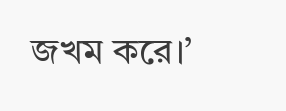জখম করে।’